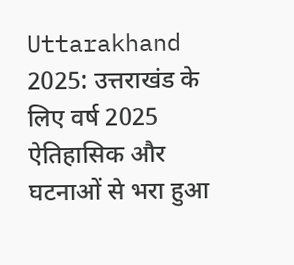Uttarakhand 2025: उत्तराखंड के लिए वर्ष 2025 ऐतिहासिक और घटनाओं से भरा हुआ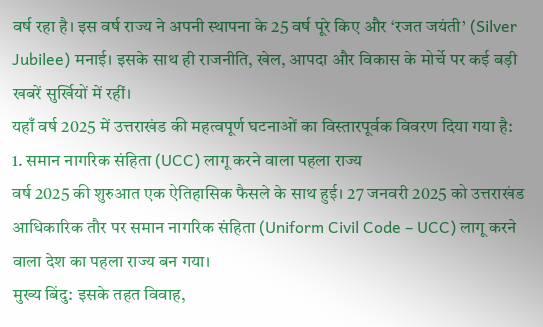वर्ष रहा है। इस वर्ष राज्य ने अपनी स्थापना के 25 वर्ष पूरे किए और ‘रजत जयंती’ (Silver Jubilee) मनाई। इसके साथ ही राजनीति, खेल, आपदा और विकास के मोर्चे पर कई बड़ी खबरें सुर्खियों में रहीं।
यहाँ वर्ष 2025 में उत्तराखंड की महत्वपूर्ण घटनाओं का विस्तारपूर्वक विवरण दिया गया है:
1. समान नागरिक संहिता (UCC) लागू करने वाला पहला राज्य
वर्ष 2025 की शुरुआत एक ऐतिहासिक फैसले के साथ हुई। 27 जनवरी 2025 को उत्तराखंड आधिकारिक तौर पर समान नागरिक संहिता (Uniform Civil Code – UCC) लागू करने वाला देश का पहला राज्य बन गया।
मुख्य बिंदु: इसके तहत विवाह,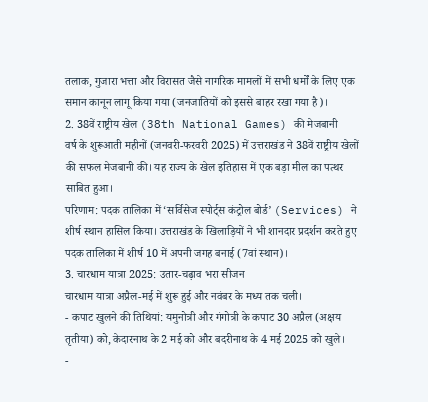तलाक, गुजारा भत्ता और विरासत जैसे नागरिक मामलों में सभी धर्मों के लिए एक समान कानून लागू किया गया (जनजातियों को इससे बाहर रखा गया है)।
2. 38वें राष्ट्रीय खेल (38th National Games) की मेजबानी
वर्ष के शुरूआती महीनों (जनवरी-फरवरी 2025) में उत्तराखंड ने 38वें राष्ट्रीय खेलों की सफल मेजबानी की। यह राज्य के खेल इतिहास में एक बड़ा मील का पत्थर साबित हुआ।
परिणाम: पदक तालिका में ‘सर्विसेज स्पोर्ट्स कंट्रोल बोर्ड’ (Services) ने शीर्ष स्थान हासिल किया। उत्तराखंड के खिलाड़ियों ने भी शानदार प्रदर्शन करते हुए पदक तालिका में शीर्ष 10 में अपनी जगह बनाई (7वां स्थान)।
3. चारधाम यात्रा 2025: उतार-चढ़ाव भरा सीजन
चारधाम यात्रा अप्रैल-मई में शुरू हुई और नवंबर के मध्य तक चली।
- कपाट खुलने की तिथियां: यमुनोत्री और गंगोत्री के कपाट 30 अप्रैल (अक्षय तृतीया) को, केदारनाथ के 2 मई को और बदरीनाथ के 4 मई 2025 को खुले।
-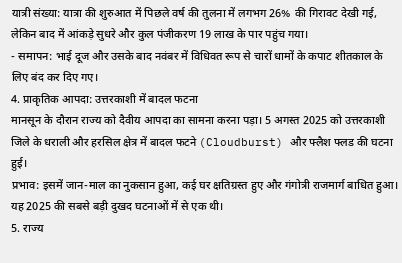यात्री संख्या: यात्रा की शुरुआत में पिछले वर्ष की तुलना में लगभग 26% की गिरावट देखी गई, लेकिन बाद में आंकड़े सुधरे और कुल पंजीकरण 19 लाख के पार पहुंच गया।
- समापन: भाई दूज और उसके बाद नवंबर में विधिवत रूप से चारों धामों के कपाट शीतकाल के लिए बंद कर दिए गए।
4. प्राकृतिक आपदा: उत्तरकाशी में बादल फटना
मानसून के दौरान राज्य को दैवीय आपदा का सामना करना पड़ा। 5 अगस्त 2025 को उत्तरकाशी जिले के धराली और हरसिल क्षेत्र में बादल फटने (Cloudburst) और फ्लैश फ्लड की घटना हुई।
प्रभाव: इसमें जान-माल का नुकसान हुआ, कई घर क्षतिग्रस्त हुए और गंगोत्री राजमार्ग बाधित हुआ। यह 2025 की सबसे बड़ी दुखद घटनाओं में से एक थी।
5. राज्य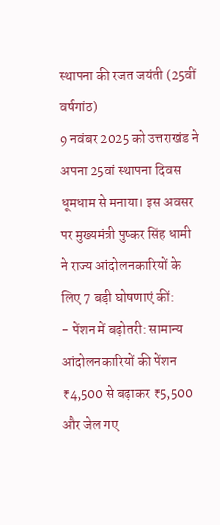स्थापना की रजत जयंती (25वीं वर्षगांठ)
9 नवंबर 2025 को उत्तराखंड ने अपना 25वां स्थापना दिवस धूमधाम से मनाया। इस अवसर पर मुख्यमंत्री पुष्कर सिंह धामी ने राज्य आंदोलनकारियों के लिए 7 बड़ी घोषणाएं कीं:
- पेंशन में बढ़ोतरी: सामान्य आंदोलनकारियों की पेंशन ₹4,500 से बढ़ाकर ₹5,500 और जेल गए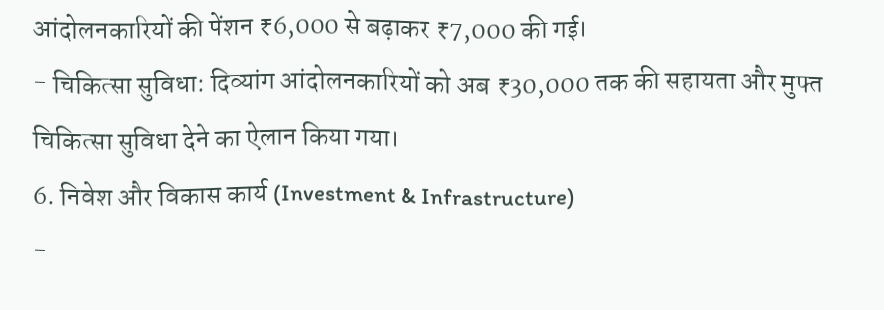आंदोलनकारियों की पेंशन ₹6,000 से बढ़ाकर ₹7,000 की गई।
- चिकित्सा सुविधा: दिव्यांग आंदोलनकारियों को अब ₹30,000 तक की सहायता और मुफ्त चिकित्सा सुविधा देने का ऐलान किया गया।
6. निवेश और विकास कार्य (Investment & Infrastructure)
-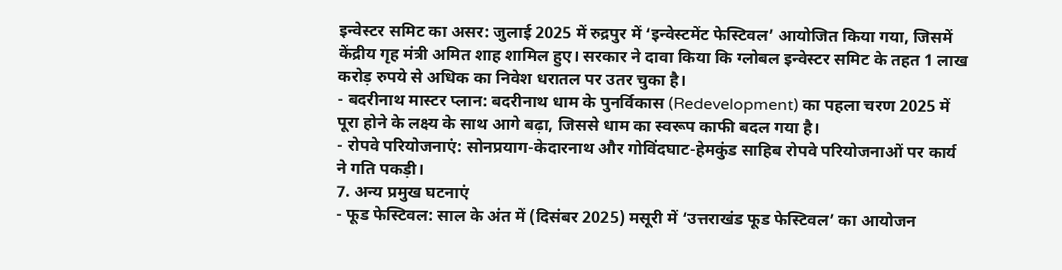इन्वेस्टर समिट का असर: जुलाई 2025 में रुद्रपुर में ‘इन्वेस्टमेंट फेस्टिवल’ आयोजित किया गया, जिसमें केंद्रीय गृह मंत्री अमित शाह शामिल हुए। सरकार ने दावा किया कि ग्लोबल इन्वेस्टर समिट के तहत 1 लाख करोड़ रुपये से अधिक का निवेश धरातल पर उतर चुका है।
- बदरीनाथ मास्टर प्लान: बदरीनाथ धाम के पुनर्विकास (Redevelopment) का पहला चरण 2025 में पूरा होने के लक्ष्य के साथ आगे बढ़ा, जिससे धाम का स्वरूप काफी बदल गया है।
- रोपवे परियोजनाएं: सोनप्रयाग-केदारनाथ और गोविंदघाट-हेमकुंड साहिब रोपवे परियोजनाओं पर कार्य ने गति पकड़ी।
7. अन्य प्रमुख घटनाएं
- फूड फेस्टिवल: साल के अंत में (दिसंबर 2025) मसूरी में ‘उत्तराखंड फूड फेस्टिवल’ का आयोजन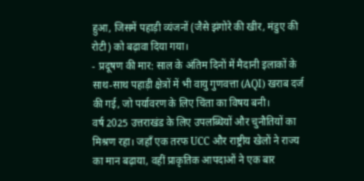हुआ, जिसमें पहाड़ी व्यंजनों (जैसे झंगोरे की खीर, मंडुए की रोटी) को बढ़ावा दिया गया।
- प्रदूषण की मार: साल के अंतिम दिनों में मैदानी इलाकों के साथ-साथ पहाड़ी क्षेत्रों में भी वायु गुणवत्ता (AQI) खराब दर्ज की गई, जो पर्यावरण के लिए चिंता का विषय बनी।
वर्ष 2025 उत्तराखंड के लिए उपलब्धियों और चुनौतियों का मिश्रण रहा। जहाँ एक तरफ UCC और राष्ट्रीय खेलों ने राज्य का मान बढ़ाया, वहीं प्राकृतिक आपदाओं ने एक बार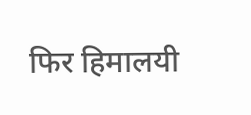फिर हिमालयी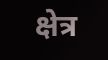क्षेत्र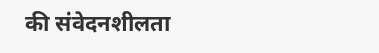की संवेदनशीलता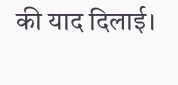की याद दिलाई।